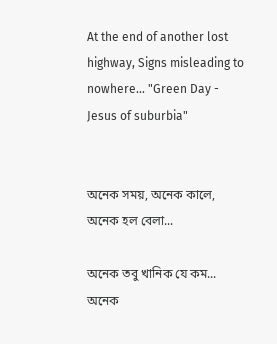At the end of another lost highway, Signs misleading to nowhere... "Green Day - Jesus of suburbia"


অনেক সময়, অনেক কালে, অনেক হল বেলা...

অনেক তবু খানিক যে কম... অনেক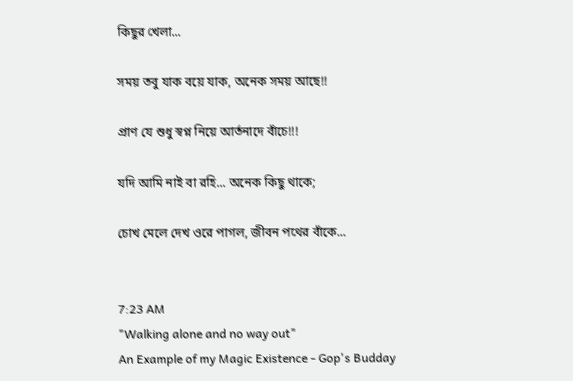কিছুর খেলা...

সময় তবু যাক বয়ে যাক, অনেক সময় আছে!!

প্রাণ যে শুধু স্বপ্ন নিয়ে আর্তনাদে বাঁচে!!!

যদি আমি নাই বা রহি... অনেক কিছু থাকে;

চোখ মেলে দেখ ওরে পাগল, জীবন পথের বাঁকে...


7:23 AM
"Walking alone and no way out"
An Example of my Magic Existence - Gop's Budday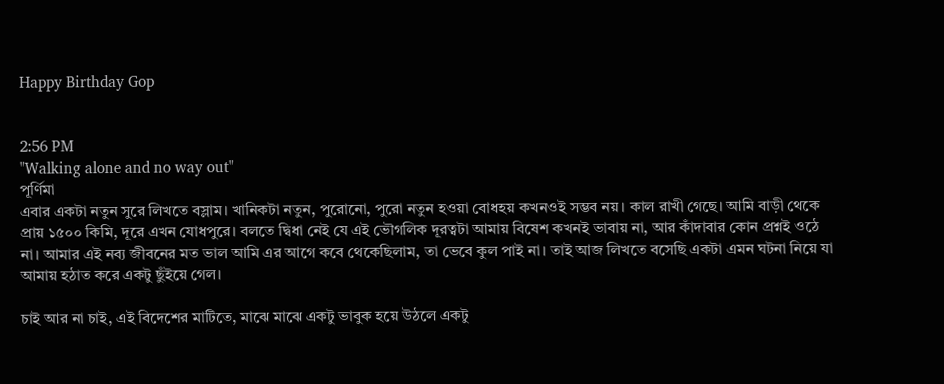Happy Birthday Gop


2:56 PM
"Walking alone and no way out"
পূর্ণিমা
এবার একটা নতুন সুরে লিখতে বস্লাম। খানিকটা নতুন, পুরোনো, পুরো নতুন হওয়া বোধহয় কখনওই সম্ভব নয়। কাল রাখী গেছে। আমি বাড়ী থেকে প্রায় ১৫০০ কিমি, দূরে এখন যোধপুরে। বলতে দ্বিধা নেই যে এই ভৌগলিক দূরত্বটা আমায় বিষেশ কখনই ভাবায় না, আর কাঁদাবার কোন প্রশ্নই ওঠে না। আমার এই নব্য জীবনের মত ভাল আমি এর আগে কবে থেকেছিলাম, তা ভেবে কুল পাই না। তাই আজ লিখতে বসেছি একটা এমন ঘটনা নিয়ে যা আমায় হঠাত করে একটু ছুঁইয়ে গেল।

চাই আর না চাই, এই বিদেশের মাটিতে, মাঝে মাঝে একটু ভাবুক হয়ে উঠলে একটু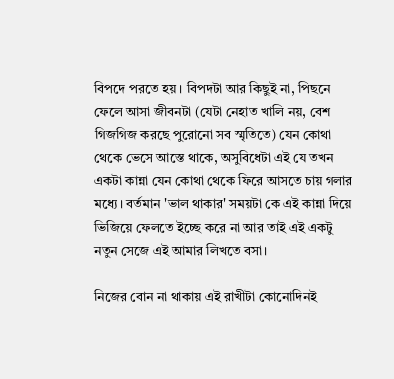বিপদে পরতে হয়। বিপদটা আর কিছুই না, পিছনে ফেলে আসা জীবনটা (যেটা নেহাত খালি নয়, বেশ গিজগিজ করছে পুরোনো সব স্মৃতিতে) যেন কোথা থেকে ভেসে আস্তে থাকে, অসুবিধেটা এই যে তখন একটা কান্না যেন কোথা থেকে ফিরে আসতে চায় গলার মধ্যে। বর্তমান 'ভাল থাকার' সময়টা কে এই কান্না দিয়ে ভিজিয়ে ফেলতে ইচ্ছে করে না আর তাই এই একটু নতুন সেজে এই আমার লিখতে বসা।

নিজের বোন না থাকায় এই রাখীটা কোনোদিনই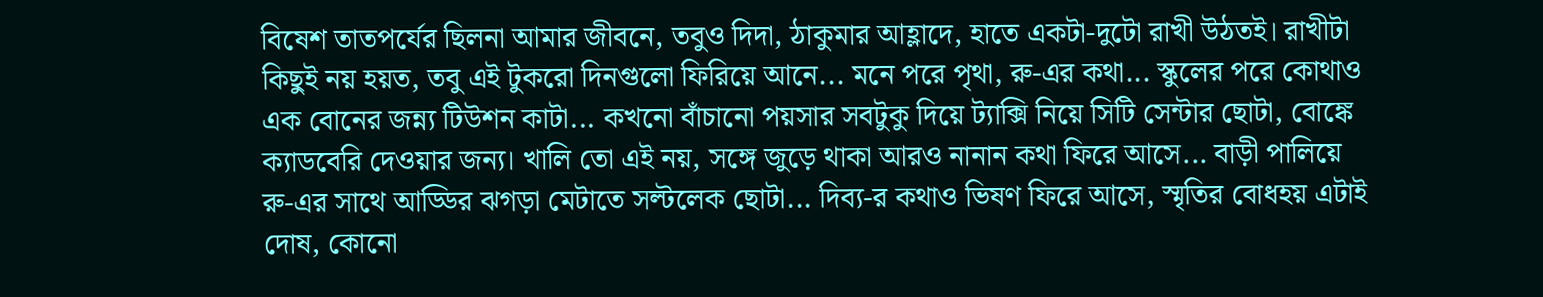বিষেশ তাতপর্যের ছিলনা আমার জীবনে, তবুও দিদা, ঠাকুমার আহ্লাদে, হাতে একটা-দুটো রাখী উঠতই। রাখীটা কিছুই নয় হয়ত, তবু এই টুকরো দিনগুলো ফিরিয়ে আনে... মনে পরে পৃথা, রু-এর কথা... স্কুলের পরে কোথাও এক বোনের জন্ন্য টিউশন কাটা... কখনো বাঁচানো পয়সার সবটুকু দিয়ে ট্যাক্সি নিয়ে সিটি সেন্টার ছোটা, বোঙ্কে ক্যাডবেরি দেওয়ার জন্য। খালি তো এই নয়, সঙ্গে জুড়ে থাকা আরও নানান কথা ফিরে আসে... বাড়ী পালিয়ে রু-এর সাথে আড্ডির ঝগড়া মেটাতে সল্টলেক ছোটা... দিব্য-র কথাও ভিষণ ফিরে আসে, স্মৃতির বোধহয় এটাই দোষ, কোনো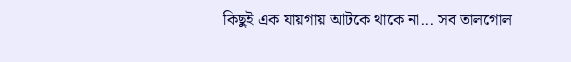কিছুই এক যায়গায় আটকে থাকে না... সব তালগোল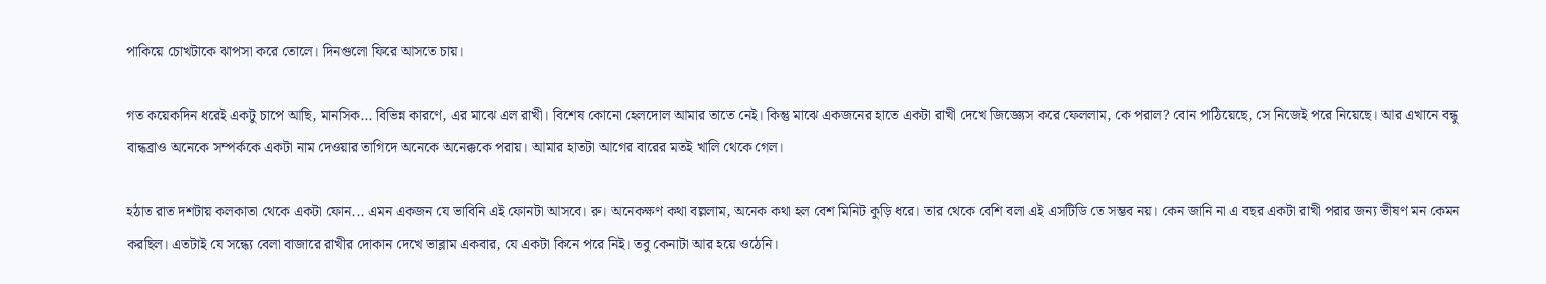পাকিয়ে চোখটাকে ঝাপসা করে তোলে। দিনগুলো ফিরে আসতে চায়।

গত কয়েকদিন ধরেই একটু চাপে আছি, মানসিক... বিভিন্ন কারণে, এর মাঝে এল রাখী। বিশেষ কোনো হেলদোল আমার তাতে নেই। কিন্তু মাঝে একজনের হাতে একটা রাখী দেখে জিজ্ঞ্যেস করে ফেললাম, কে পরাল? বোন পাঠিয়েছে, সে নিজেই পরে নিয়েছে। আর এখানে বন্ধু বান্ধব্রাও অনেকে সম্পর্ককে একটা নাম দেওয়ার তাগিদে অনেকে অনেক্ককে পরায়। আমার হাতটা আগের বারের মতই খালি থেকে গেল।

হঠাত রাত দশটায় কলকাতা থেকে একটা ফোন... এমন একজন যে ভাবিনি এই ফোনটা আসবে। রু। অনেকক্ষণ কথা বল্ললাম, অনেক কথা হল বেশ মিনিট কুড়ি ধরে। তার থেকে বেশি বলা এই এসটিডি তে সম্ভব নয়। কেন জানি না এ বছর একটা রাখী পরার জন্য ভীষণ মন কেমন করছিল। এতটাই যে সন্ধ্যে বেলা বাজারে রাখীর দোকান দেখে ভাব্লাম একবার, যে একটা কিনে পরে নিই। তবু কেনাটা আর হয়ে ওঠেনি।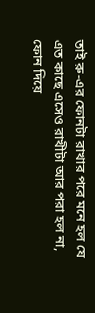তাই রু-এর ফোনটা রাখার পরে মনে হল যে এত কাছে এসেও রাখীটা আর পরা হল না, ফোন দিয়ে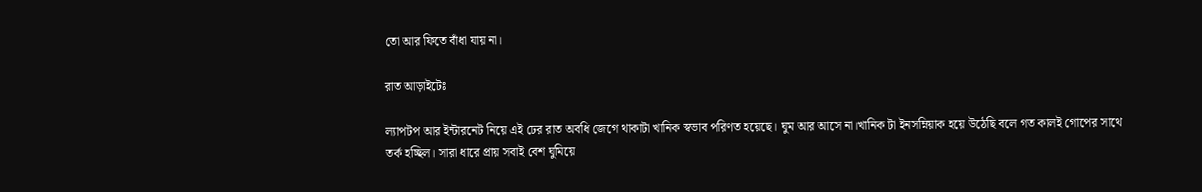তো আর ফিতে বাঁধা যায় না।

রাত আড়াইটেঃ

ল্যাপটপ আর ইন্টারনেট নিয়ে এই ঢের রাত অবধি জেগে থাকাটা খানিক স্বভাব পরিণত হয়েছে। ঘুম আর আসে না।খানিক টা ইনসম্নিয়াক হয়ে উঠেছি বলে গত কালই গোপের সাথে তর্ক হচ্ছিল। সারা ধারে প্রায় সবাই বেশ ঘুমিয়ে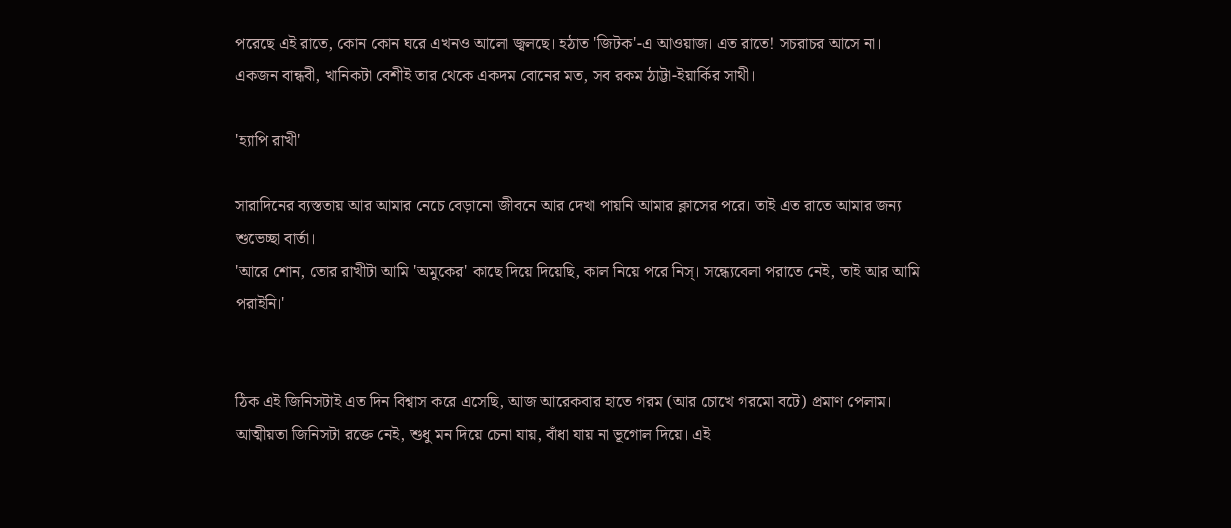পরেছে এই রাতে, কোন কোন ঘরে এখনও আলো জ্বলছে। হঠাত 'জিটক'-এ আওয়াজ। এত রাতে! সচরাচর আসে না। একজন বান্ধবী, খানিকটা বেশীই তার থেকে একদম বোনের মত, সব রকম ঠাট্টা-ইয়ার্কির সাথী।

'হ্যাপি রাখী'

সারাদিনের ব্যস্ততায় আর আমার নেচে বেড়ানো জীবনে আর দেখা পায়নি আমার ক্লাসের পরে। তাই এত রাতে আমার জন্য শুভেচ্ছা বার্তা।
'আরে শোন, তোর রাখীটা আমি 'অমুকের' কাছে দিয়ে দিয়েছি, কাল নিয়ে পরে নিস্‌। সন্ধ্যেবেলা পরাতে নেই, তাই আর আমি পরাইনি।'


ঠিক এই জিনিসটাই এত দিন বিশ্বাস করে এসেছি, আজ আরেকবার হাতে গরম (আর চোখে গরমো বটে) প্রমাণ পেলাম। আত্মীয়তা জিনিসটা রক্তে নেই, শুধু মন দিয়ে চেনা যায়, বাঁধা যায় না ভূগোল দিয়ে। এই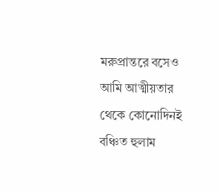মরুপ্রান্তরে বসেও আমি আত্মীয়তার থেকে কোনোদিনই বঞ্চিত হুলাম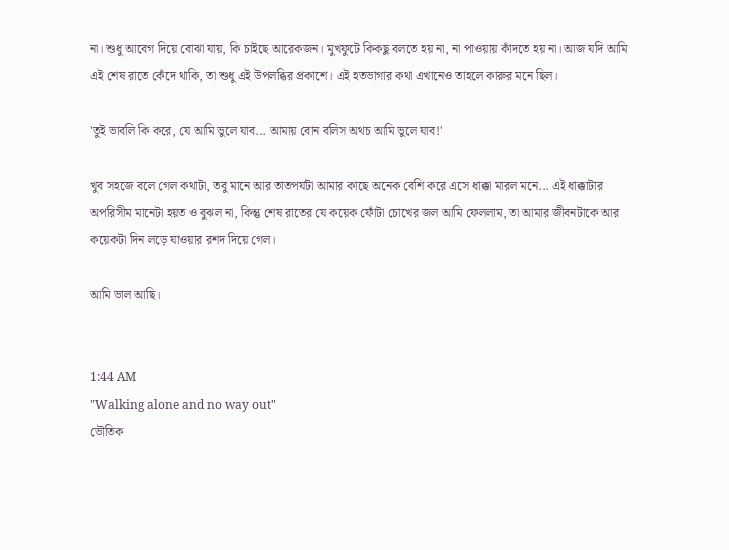না। শুধু আবেগ দিয়ে বোঝা যায়, কি চাইছে আরেকজন। মুখফুটে কিকছু বলতে হয় না, না পাওয়ায় কাঁদতে হয় না। আজ যদি আমি এই শেষ রাতে কেঁদে থাকি, তা শুধু এই উপলব্ধির প্রকাশে। এই হতভাগার কথা এখানেও তাহলে কারুর মনে ছিল।

'তুই ভাবলি কি করে, যে আমি ভুলে যাব... আমায় বোন বলিস অথচ আমি ভুলে যাব!'

খুব সহজে বলে গেল কথাটা, তবু মানে আর তাতপর্যটা আমার কাছে অনেক বেশি করে এসে ধাক্কা মারল মনে... এই ধাক্কাটার অপরিসীম মানেটা হয়ত ও বুঝল না, কিন্তু শেষ রাতের যে কয়েক ফোঁটা চোখের জল আমি ফেললাম, তা আমার জীবনটাকে আর কয়েকটা দিন লড়ে যাওয়ার রশদ দিয়ে গেল।

আমি ভাল আছি।


1:44 AM
"Walking alone and no way out"
ভৌতিক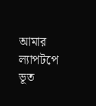আমার ল্যাপটপে ভূত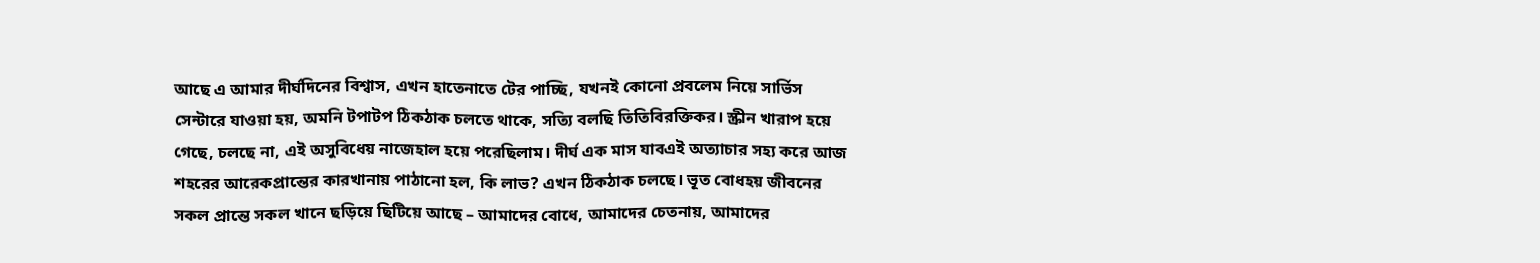আছে এ আমার দীর্ঘদিনের বিশ্বাস, এখন হাতেনাতে টের পাচ্ছি, যখনই কোনো প্রবলেম নিয়ে সার্ভিস সেন্টারে যাওয়া হয়, অমনি টপাটপ ঠিকঠাক চলতে থাকে, সত্যি বলছি তিতিবিরক্তিকর। স্ক্রীন খারাপ হয়ে গেছে, চলছে না, এই অসুবিধেয় নাজেহাল হয়ে পরেছিলাম। দীর্ঘ এক মাস যাবএই অত্যাচার সহ্য করে আজ শহরের আরেকপ্রান্তের কারখানায় পাঠানো হল, কি লাভ? এখন ঠিকঠাক চলছে। ভূত বোধহয় জীবনের সকল প্রান্তে সকল খানে ছড়িয়ে ছিটিয়ে আছে – আমাদের বোধে, আমাদের চেতনায়, আমাদের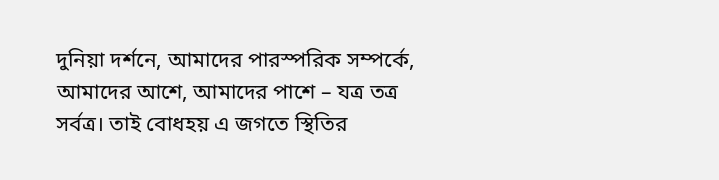দুনিয়া দর্শনে, আমাদের পারস্পরিক সম্পর্কে, আমাদের আশে, আমাদের পাশে – যত্র তত্র সর্বত্র। তাই বোধহয় এ জগতে স্থিতির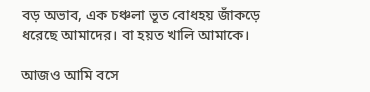বড় অভাব, এক চঞ্চলা ভূত বোধহয় জাঁকড়ে ধরেছে আমাদের। বা হয়ত খালি আমাকে।

আজও আমি বসে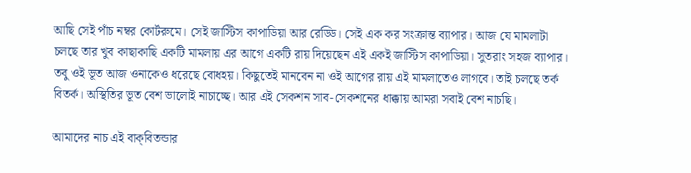আছি সেই পাঁচ নম্বর কোর্টরুমে। সেই জাস্টিস কাপাডিয়া আর রেড্ডি। সেই এক কর সংক্রান্ত ব্যাপার। আজ যে মামলাটা চলছে তার খুব কাছাকাছি একটি মামলায় এর আগে একটি রায় দিয়েছেন এই একই জাস্টিস কাপাডিয়া। সুতরাং সহজ ব্যাপার। তবু ওই ভূত আজ ওনাকেও ধরেছে বোধহয়। কিছুতেই মানবেন না ওই আগের রায় এই মামলাতেও লাগবে। তাই চলছে তর্ক বিতর্ক। অস্থিতির ভূত বেশ ভালোই নাচাচ্ছে। আর এই সেকশন সাব-সেকশনের ধাক্কায় আমরা সবাই বেশ নাচছি।

আমাদের নাচ এই বাক্‌বিতন্ডার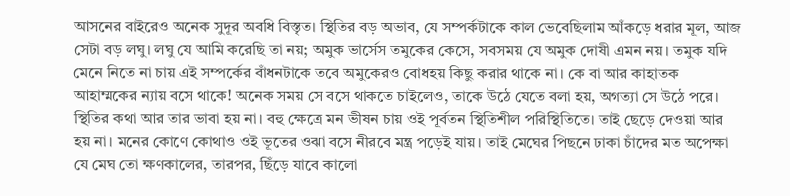আসনের বাইরেও অনেক সুদূর অবধি বিস্তৃত। স্থিতির বড় অভাব, যে সম্পর্কটাকে কাল ভেবেছিলাম আঁকড়ে ধরার মূল, আজ সেটা বড় লঘু। লঘু যে আমি করেছি তা নয়; অমুক ভার্সেস তমুকের কেসে, সবসময় যে অমুক দোষী এমন নয়। তমুক যদি মেনে নিতে না চায় এই সম্পর্কের বাঁধনটাকে তবে অমুকেরও বোধহয় কিছু করার থাকে না। কে বা আর কাহাতক আহাম্মকের ন্যায় বসে থাকে! অনেক সময় সে বসে থাকতে চাইলেও, তাকে উঠে যেতে বলা হয়, অগত্যা সে উঠে পরে। স্থিতির কথা আর তার ভাবা হয় না। বহু ক্ষেত্রে মন ভীষন চায় ওই পূর্বতন স্থিতিশীল পরিস্থিতিতে। তাই ছেড়ে দেওয়া আর হয় না। মনের কোণে কোথাও ওই ভূতের ওঝা বসে নীরবে মন্ত্র পড়েই যায়। তাই মেঘের পিছনে ঢাকা চাঁদের মত অপেক্ষা যে মেঘ তো ক্ষণকালের, তারপর, ছিঁড়ে যাবে কালো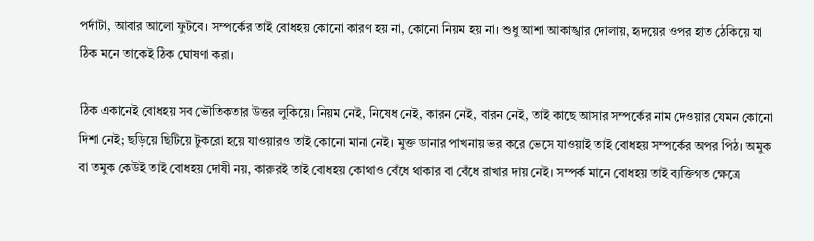পর্দাটা, আবার আলো ফুটবে। সম্পর্কের তাই বোধহয় কোনো কারণ হয় না, কোনো নিয়ম হয় না। শুধু আশা আকাঙ্খার দোলায়, হৃদয়ের ওপর হাত ঠেকিয়ে যা ঠিক মনে তাকেই ঠিক ঘোষণা করা।

ঠিক একানেই বোধহয় সব ভৌতিকতার উত্তর লুকিয়ে। নিয়ম নেই, নিষেধ নেই, কারন নেই, বারন নেই, তাই কাছে আসার সম্পর্কের নাম দেওয়ার যেমন কোনো দিশা নেই; ছড়িয়ে ছিটিয়ে টুকরো হয়ে যাওয়ারও তাই কোনো মানা নেই। মুক্ত ডানার পাখনায় ভর করে ভেসে যাওয়াই তাই বোধহয় সম্পর্কের অপর পিঠ। অমুক বা তমুক কেউই তাই বোধহয় দোষী নয়, কারুরই তাই বোধহয় কোথাও বেঁধে থাকার বা বেঁধে রাখার দায় নেই। সম্পর্ক মানে বোধহয় তাই ব্যক্তিগত ক্ষেত্রে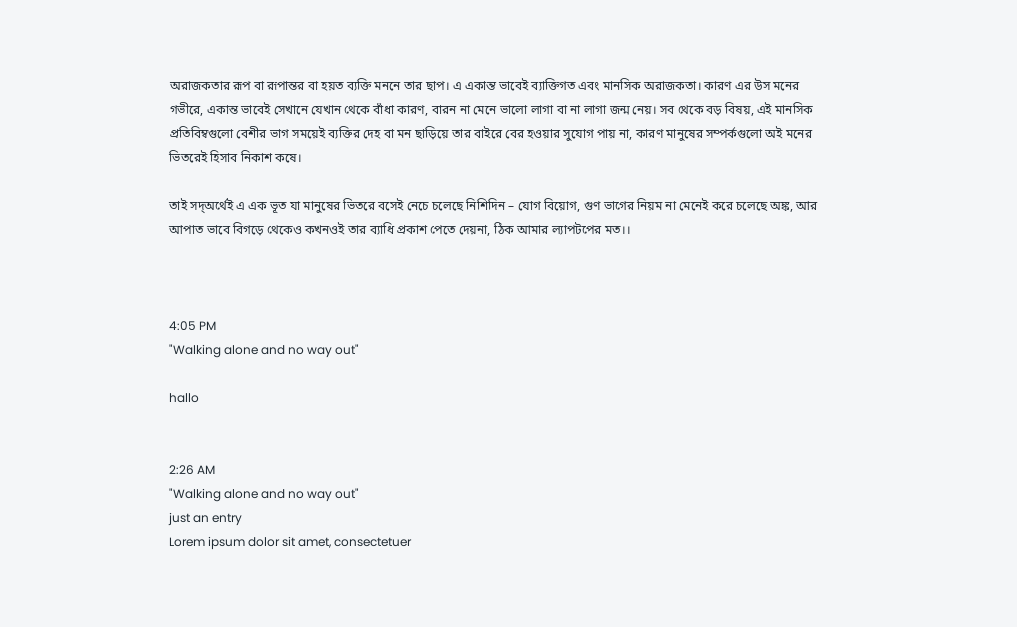অরাজকতার রূপ বা রূপান্তর বা হয়ত ব্যক্তি মননে তার ছাপ। এ একান্ত ভাবেই ব্যাক্তিগত এবং মানসিক অরাজকতা। কারণ এর উস মনের গভীরে, একান্ত ভাবেই সেখানে যেখান থেকে বাঁধা কারণ, বারন না মেনে ভালো লাগা বা না লাগা জন্ম নেয়। সব থেকে বড় বিষয়, এই মানসিক প্রতিবিম্বগুলো বেশীর ভাগ সময়েই ব্যক্তির দেহ বা মন ছাড়িয়ে তার বাইরে বের হওয়ার সুযোগ পায় না, কারণ মানুষের সম্পর্কগুলো অই মনের ভিতরেই হিসাব নিকাশ কষে।

তাই সদ্‌অর্থেই এ এক ভূত যা মানুষের ভিতরে বসেই নেচে চলেছে নিশিদিন – যোগ বিয়োগ, গুণ ভাগের নিয়ম না মেনেই করে চলেছে অঙ্ক, আর আপাত ভাবে বিগড়ে থেকেও কখনওই তার ব্যাধি প্রকাশ পেতে দেয়না, ঠিক আমার ল্যাপটপের মত।।



4:05 PM
"Walking alone and no way out"

hallo


2:26 AM
"Walking alone and no way out"
just an entry
Lorem ipsum dolor sit amet, consectetuer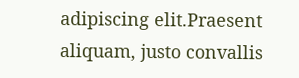adipiscing elit.Praesent aliquam, justo convallis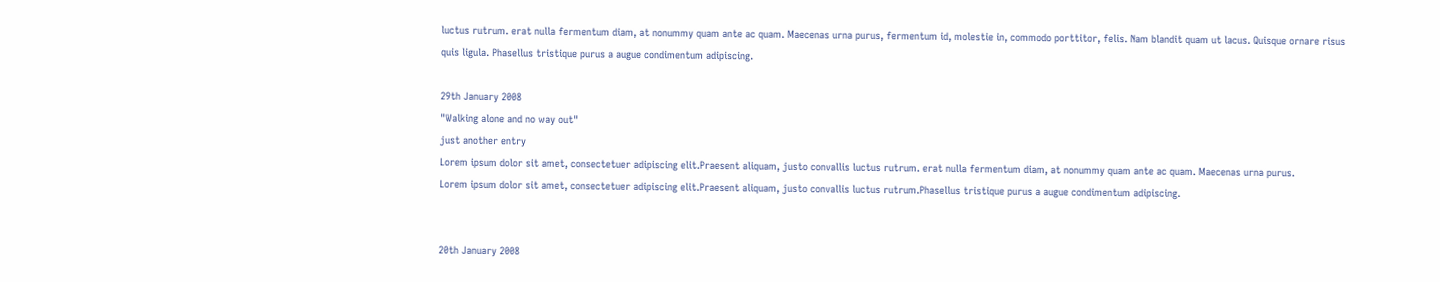luctus rutrum. erat nulla fermentum diam, at nonummy quam ante ac quam. Maecenas urna purus, fermentum id, molestie in, commodo porttitor, felis. Nam blandit quam ut lacus. Quisque ornare risus quis ligula. Phasellus tristique purus a augue condimentum adipiscing.

29th January 2008
"Walking alone and no way out"
just another entry
Lorem ipsum dolor sit amet, consectetuer adipiscing elit.Praesent aliquam, justo convallis luctus rutrum. erat nulla fermentum diam, at nonummy quam ante ac quam. Maecenas urna purus.
Lorem ipsum dolor sit amet, consectetuer adipiscing elit.Praesent aliquam, justo convallis luctus rutrum.Phasellus tristique purus a augue condimentum adipiscing.


20th January 2008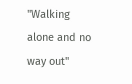"Walking alone and no way out"